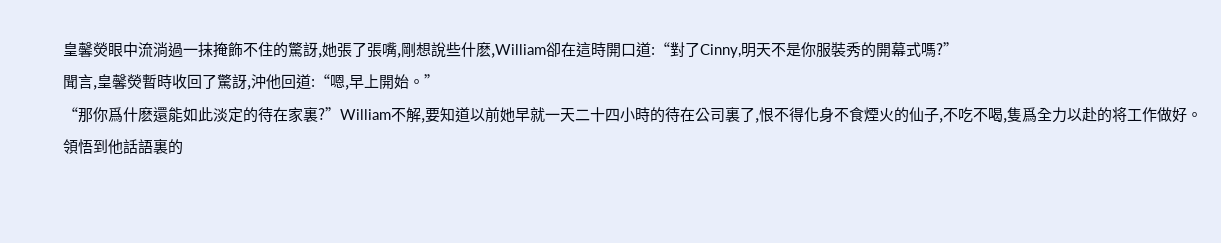皇馨熒眼中流淌過一抹掩飾不住的驚訝,她張了張嘴,剛想說些什麽,William卻在這時開口道:“對了Cinny,明天不是你服裝秀的開幕式嗎?”
聞言,皇馨熒暫時收回了驚訝,沖他回道:“嗯,早上開始。”
“那你爲什麽還能如此淡定的待在家裏?”William不解,要知道以前她早就一天二十四小時的待在公司裏了,恨不得化身不食煙火的仙子,不吃不喝,隻爲全力以赴的将工作做好。
領悟到他話語裏的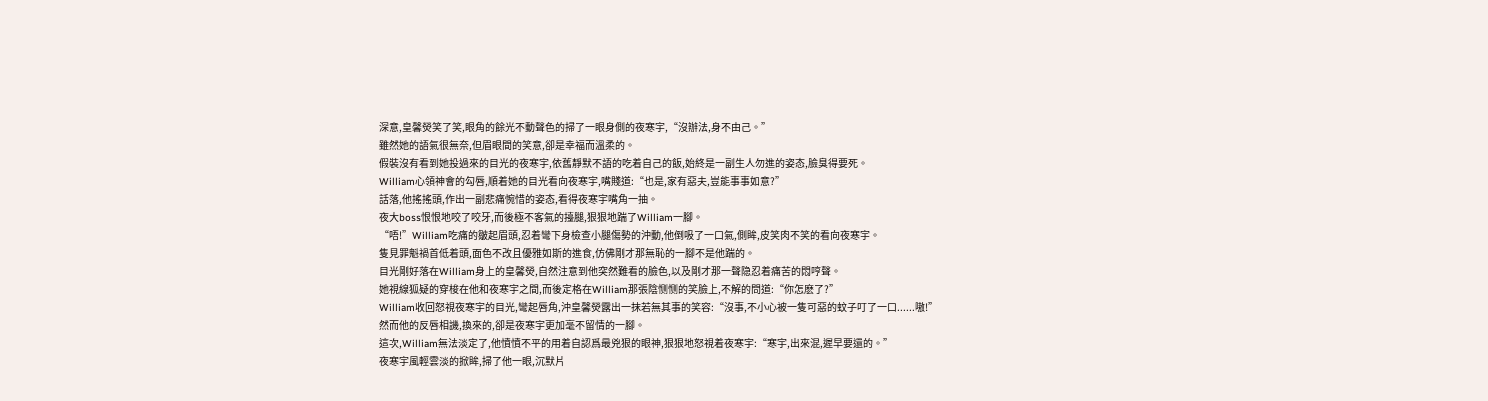深意,皇馨熒笑了笑,眼角的餘光不動聲色的掃了一眼身側的夜寒宇,“沒辦法,身不由己。”
雖然她的語氣很無奈,但眉眼間的笑意,卻是幸福而溫柔的。
假裝沒有看到她投過來的目光的夜寒宇,依舊靜默不語的吃着自己的飯,始終是一副生人勿進的姿态,臉臭得要死。
William心領神會的勾唇,順着她的目光看向夜寒宇,嘴賤道:“也是,家有惡夫,豈能事事如意?”
話落,他搖搖頭,作出一副悲痛惋惜的姿态,看得夜寒宇嘴角一抽。
夜大boss恨恨地咬了咬牙,而後極不客氣的擡腿,狠狠地踹了William一腳。
“唔!”William吃痛的皺起眉頭,忍着彎下身檢查小腿傷勢的沖動,他倒吸了一口氣,側眸,皮笑肉不笑的看向夜寒宇。
隻見罪魁禍首低着頭,面色不改且優雅如斯的進食,仿佛剛才那無恥的一腳不是他踹的。
目光剛好落在William身上的皇馨熒,自然注意到他突然難看的臉色,以及剛才那一聲隐忍着痛苦的悶哼聲。
她視線狐疑的穿梭在他和夜寒宇之間,而後定格在William那張陰恻恻的笑臉上,不解的問道:“你怎麽了?”
William收回怒視夜寒宇的目光,彎起唇角,沖皇馨熒露出一抹若無其事的笑容:“沒事,不小心被一隻可惡的蚊子叮了一口......嗷!”
然而他的反唇相譏,換來的,卻是夜寒宇更加毫不留情的一腳。
這次,William無法淡定了,他憤憤不平的用着自認爲最兇狠的眼神,狠狠地怒視着夜寒宇:“寒宇,出來混,遲早要還的。”
夜寒宇風輕雲淡的掀眸,掃了他一眼,沉默片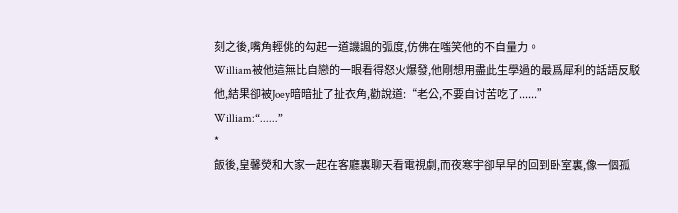刻之後,嘴角輕佻的勾起一道譏諷的弧度,仿佛在嗤笑他的不自量力。
William被他這無比自戀的一眼看得怒火爆發,他剛想用盡此生學過的最爲犀利的話語反駁他,結果卻被Joey暗暗扯了扯衣角,勸說道:“老公,不要自讨苦吃了......”
William:“......”
*
飯後,皇馨熒和大家一起在客廳裏聊天看電視劇,而夜寒宇卻早早的回到卧室裏,像一個孤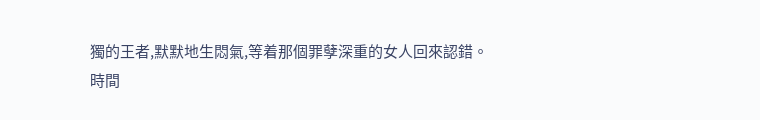獨的王者,默默地生悶氣,等着那個罪孽深重的女人回來認錯。
時間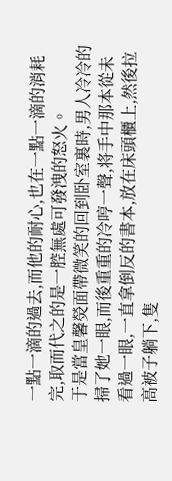一點一滴的過去,而他的耐心,也在一點一滴的消耗完,取而代之的是一腔無處可發洩的怒火。
于是當皇馨熒面帶微笑的回到卧室裏時,男人冷冷的掃了她一眼,而後重重的冷哼一聲,将手中那本從未看過一眼,一直拿倒反的書本,放在床頭櫃上,然後拉高被子躺下,隻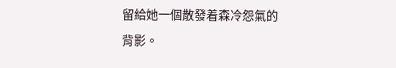留給她一個散發着森冷怨氣的背影。